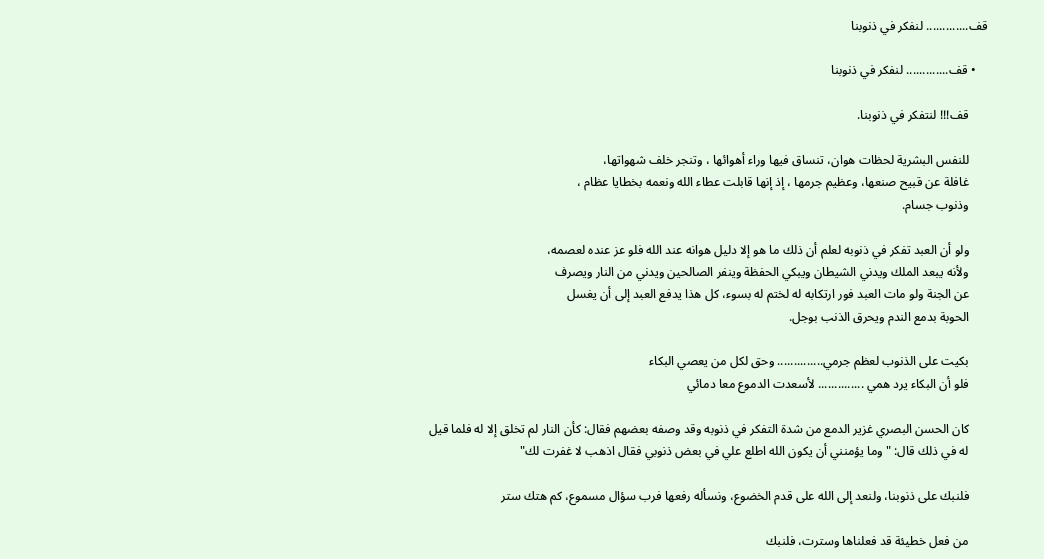قف............. لنفكر في ذنوبنا

    • قف............. لنفكر في ذنوبنا

      قف!!! لنتفكر في ذنوبنا.

      للنفس البشرية لحظات هوان، تنساق فيها وراء أهوائها ، وتنجر خلف شهواتها،
      غافلة عن قبيح صنعها، وعظيم جرمها ، إذ إنها قابلت عطاء الله ونعمه بخطايا عظام ،
      وذنوب جسام.

      ولو أن العبد تفكر في ذنوبه لعلم أن ذلك ما هو إلا دليل هوانه عند الله فلو عز عنده لعصمه،
      ولأنه يبعد الملك ويدني الشيطان ويبكي الحفظة وينفر الصالحين ويدني من النار ويصرف
      عن الجنة ولو مات العبد فور ارتكابه له لختم له بسوء، كل هذا يدفع العبد إلى أن يغسل
      الحوبة بدمع الندم ويحرق الذنب بوجل.

      بكيت على الذنوب لعظم جرمي.............. وحق لكل من يعصي البكاء
      فلو أن البكاء يرد همي .............. لأسعدت الدموع معا دمائي

      كان الحسن البصري غزير الدمع من شدة التفكر في ذنوبه وقد وصفه بعضهم فقال: كأن النار لم تخلق إلا له فلما قيل
      له في ذلك قال: "وما يؤمنني أن يكون الله اطلع علي في بعض ذنوبي فقال اذهب لا غفرت لك"

      فلنبك على ذنوبنا، ولنعد إلى الله على قدم الخضوع، ونسأله رفعها فرب سؤال مسموع، كم هتك ستر

      من فعل خطيئة قد فعلناها وسترت، فلنبك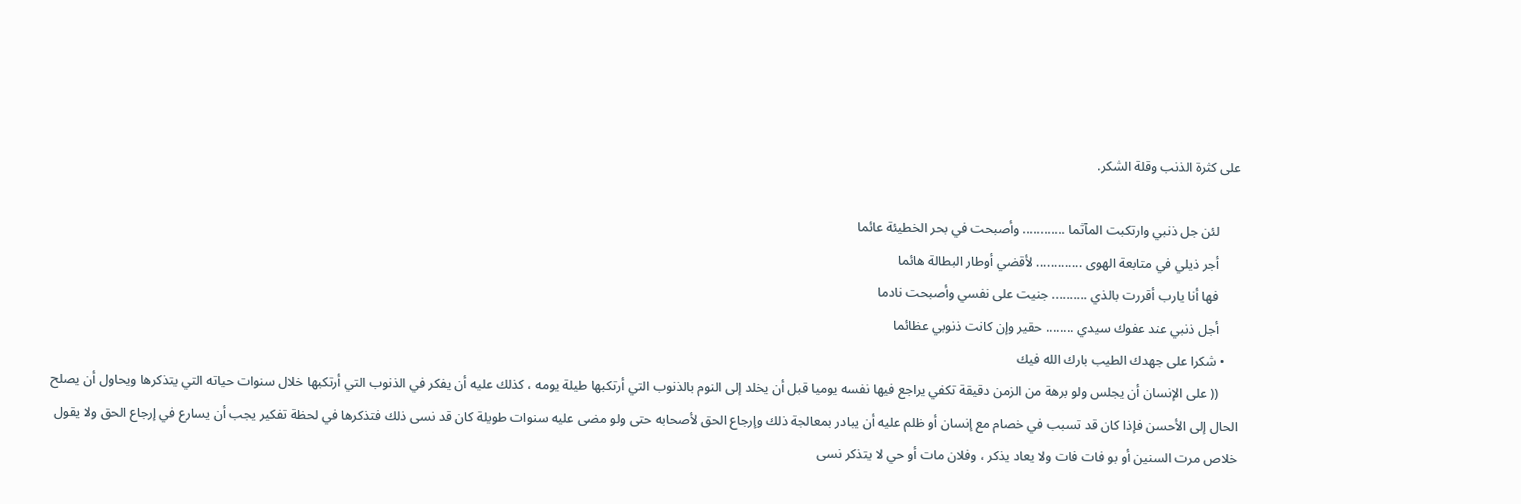على كثرة الذنب وقلة الشكر.

      لئن جل ذنبي وارتكبت المآثما ............ وأصبحت في بحر الخطيئة عائما
      أجر ذيلي في متابعة الهوى ............. لأقضي أوطار البطالة هائما
      فها أنا يارب أقررت بالذي .......... جنيت على نفسي وأصبحت نادما
      أجل ذنبي عند عفوك سيدي ........ حقير وإن كانت ذنوبي عظائما
    • شكرا على جهدك الطيب بارك الله فيك
      (( على الإنسان أن يجلس ولو برهة من الزمن دقيقة تكفي يراجع فيها نفسه يوميا قبل أن يخلد إلى النوم بالذنوب التي أرتكبها طيلة يومه ، كذلك عليه أن يفكر في الذنوب التي أرتكبها خلال سنوات حياته التي يتذكرها ويحاول أن يصلح الحال إلى الأحسن فإذا كان قد تسبب في خصام مع إنسان أو ظلم عليه أن يبادر بمعالجة ذلك وإرجاع الحق لأصحابه حتى ولو مضى عليه سنوات طويلة كان قد نسى ذلك فتذكرها في لحظة تفكير يجب أن يسارع في إرجاع الحق ولا يقول خلاص مرت السنين أو بو فات فات ولا يعاد يذكر ، وفلان مات أو حي لا يتذكر نسى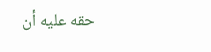حقه عليه أن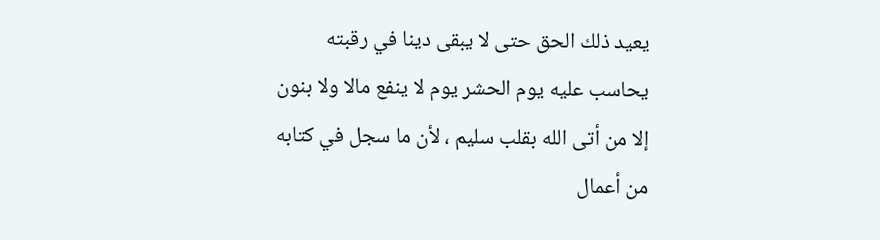يعيد ذلك الحق حتى لا يبقى دينا في رقبته يحاسب عليه يوم الحشر يوم لا ينفع مالا ولا بنون إلا من أتى الله بقلب سليم ، لأن ما سجل في كتابه من أعمال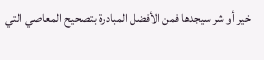خير أو شر سيجدها فمن الأفضل المبادرة بتصحيح المعاصي التي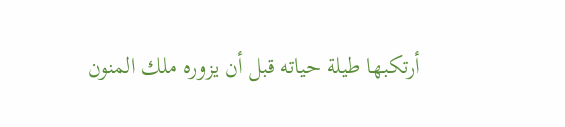أرتكبها طيلة حياته قبل أن يزوره ملك المنون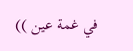في غمة عين ))